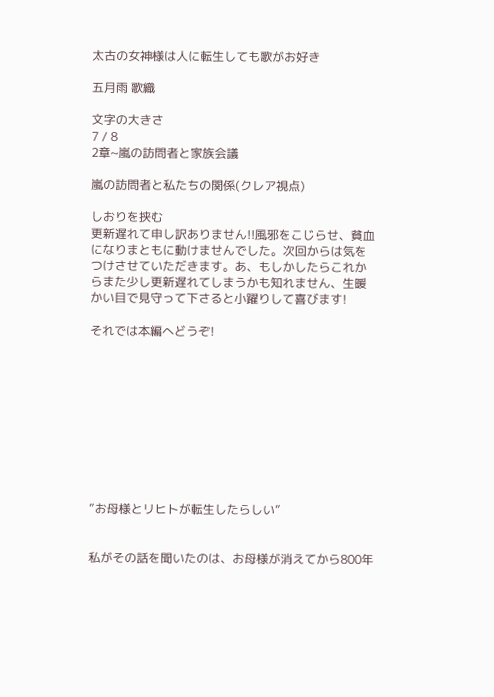太古の女神様は人に転生しても歌がお好き

五月雨 歌織

文字の大きさ
7 / 8
2章~嵐の訪問者と家族会議

嵐の訪問者と私たちの関係(クレア視点)

しおりを挟む
更新遅れて申し訳ありません!!風邪をこじらせ、貧血になりまともに動けませんでした。次回からは気をつけさせていただきます。あ、もしかしたらこれからまた少し更新遅れてしまうかも知れません、生暖かい目で見守って下さると小躍りして喜びます!

それでは本編へどうぞ!










”お母様とリヒトが転生したらしい”


私がその話を聞いたのは、お母様が消えてから800年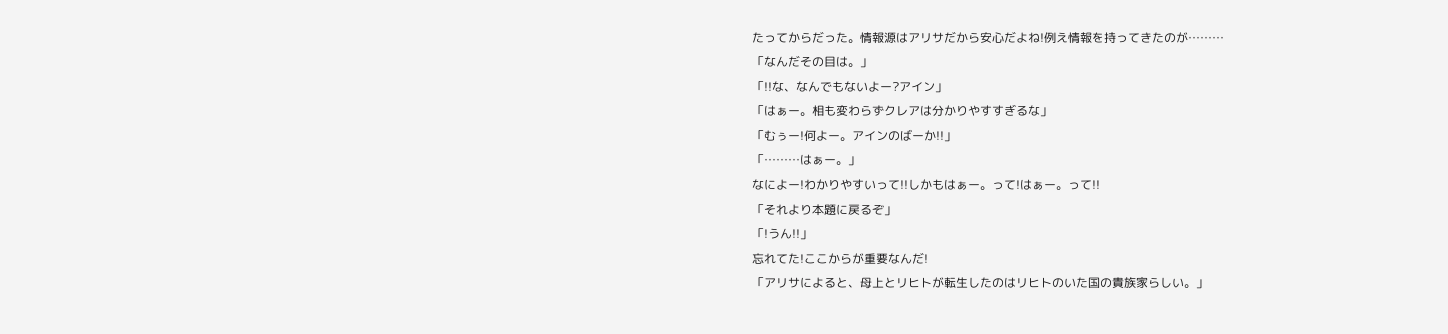たってからだった。情報源はアリサだから安心だよね!例え情報を持ってきたのが………
「なんだその目は。」
「!!な、なんでもないよー?アイン」
「はぁー。相も変わらずクレアは分かりやすすぎるな」
「むぅー!何よー。アインのばーか!!」
「………はぁー。」
なによー!わかりやすいって!!しかもはぁー。って!はぁー。って!!
「それより本題に戻るぞ」
「!うん!!」
忘れてた!ここからが重要なんだ!
「アリサによると、母上とリヒトが転生したのはリヒトのいた国の貴族家らしい。」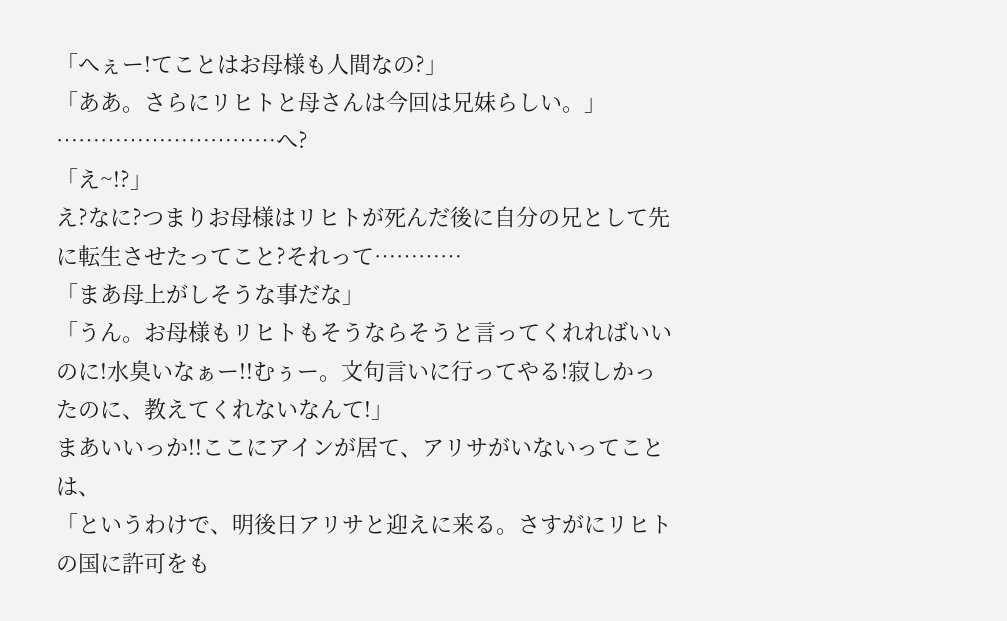「へぇー!てことはお母様も人間なの?」
「ああ。さらにリヒトと母さんは今回は兄妹らしい。」
…………………………へ?
「え~!?」
え?なに?つまりお母様はリヒトが死んだ後に自分の兄として先に転生させたってこと?それって…………
「まあ母上がしそうな事だな」
「うん。お母様もリヒトもそうならそうと言ってくれればいいのに!水臭いなぁー!!むぅー。文句言いに行ってやる!寂しかったのに、教えてくれないなんて!」
まあいいっか!!ここにアインが居て、アリサがいないってことは、
「というわけで、明後日アリサと迎えに来る。さすがにリヒトの国に許可をも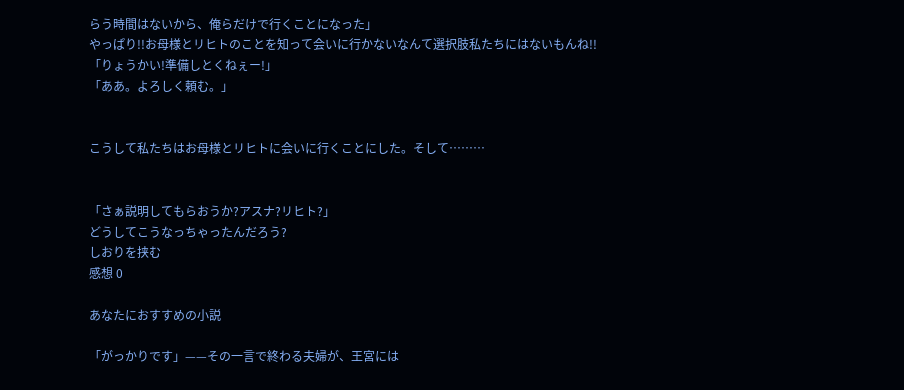らう時間はないから、俺らだけで行くことになった」
やっぱり!!お母様とリヒトのことを知って会いに行かないなんて選択肢私たちにはないもんね!!
「りょうかい!準備しとくねぇー!」
「ああ。よろしく頼む。」


こうして私たちはお母様とリヒトに会いに行くことにした。そして………


「さぁ説明してもらおうか?アスナ?リヒト?」
どうしてこうなっちゃったんだろう?
しおりを挟む
感想 0

あなたにおすすめの小説

「がっかりです」——その一言で終わる夫婦が、王宮には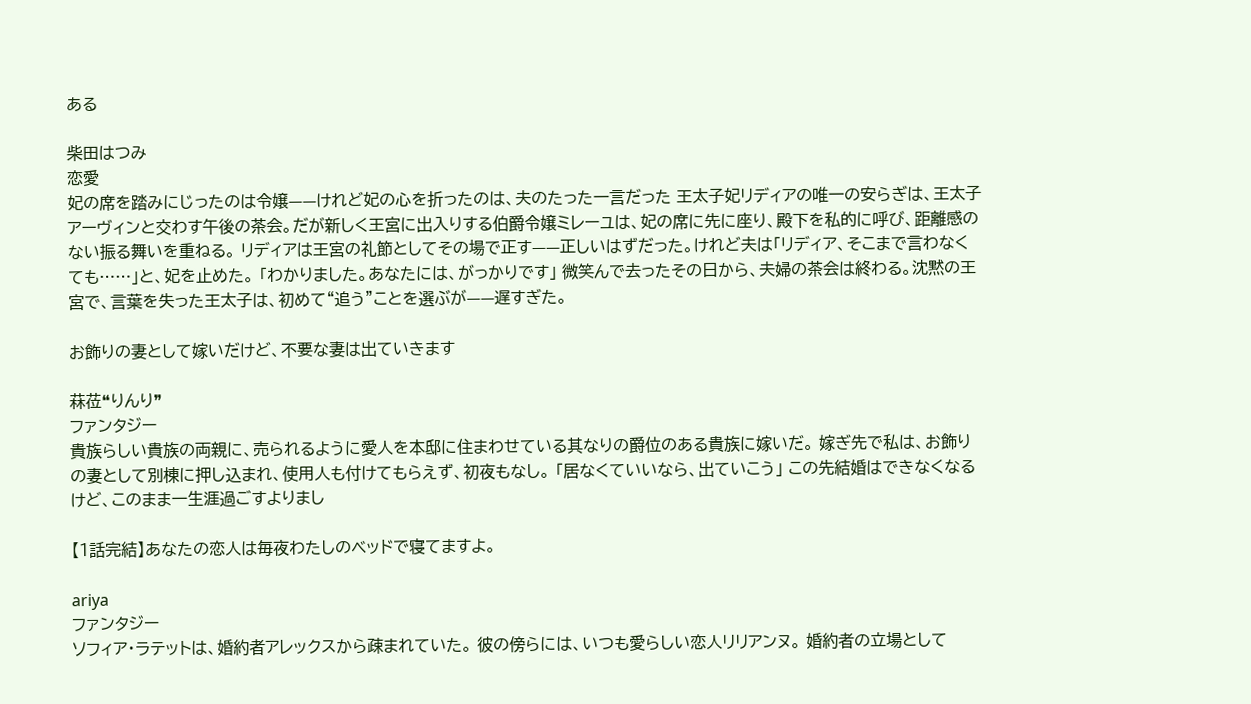ある

柴田はつみ
恋愛
妃の席を踏みにじったのは令嬢——けれど妃の心を折ったのは、夫のたった一言だった 王太子妃リディアの唯一の安らぎは、王太子アーヴィンと交わす午後の茶会。だが新しく王宮に出入りする伯爵令嬢ミレーユは、妃の席に先に座り、殿下を私的に呼び、距離感のない振る舞いを重ねる。 リディアは王宮の礼節としてその場で正す——正しいはずだった。けれど夫は「リディア、そこまで言わなくても……」と、妃を止めた。 「わかりました。あなたには、がっかりです」 微笑んで去ったその日から、夫婦の茶会は終わる。沈黙の王宮で、言葉を失った王太子は、初めて“追う”ことを選ぶが——遅すぎた。

お飾りの妻として嫁いだけど、不要な妻は出ていきます

菻莅❝りんり❞
ファンタジー
貴族らしい貴族の両親に、売られるように愛人を本邸に住まわせている其なりの爵位のある貴族に嫁いだ。 嫁ぎ先で私は、お飾りの妻として別棟に押し込まれ、使用人も付けてもらえず、初夜もなし。 「居なくていいなら、出ていこう」 この先結婚はできなくなるけど、このまま一生涯過ごすよりまし

【1話完結】あなたの恋人は毎夜わたしのベッドで寝てますよ。

ariya
ファンタジー
ソフィア・ラテットは、婚約者アレックスから疎まれていた。 彼の傍らには、いつも愛らしい恋人リリアンヌ。 婚約者の立場として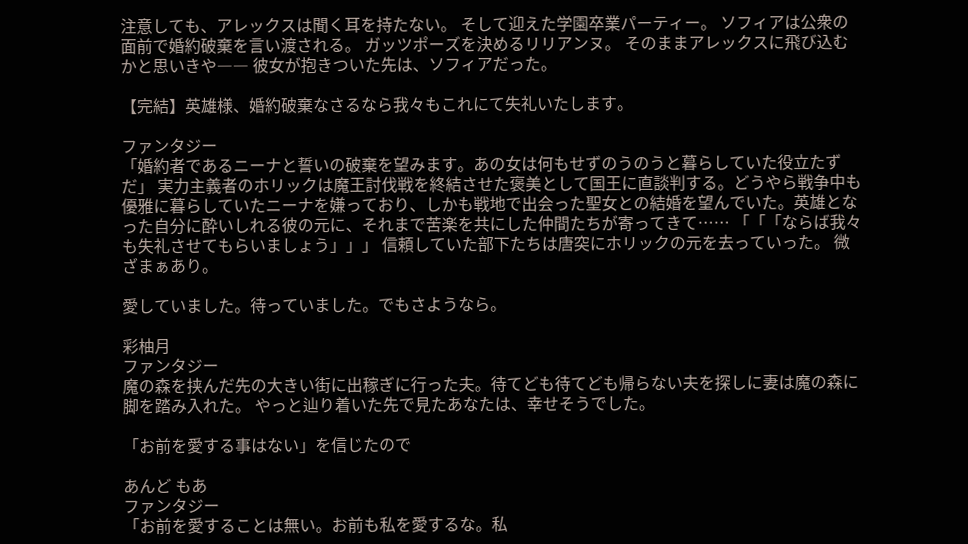注意しても、アレックスは聞く耳を持たない。 そして迎えた学園卒業パーティー。 ソフィアは公衆の面前で婚約破棄を言い渡される。 ガッツポーズを決めるリリアンヌ。 そのままアレックスに飛び込むかと思いきや―― 彼女が抱きついた先は、ソフィアだった。

【完結】英雄様、婚約破棄なさるなら我々もこれにて失礼いたします。

ファンタジー
「婚約者であるニーナと誓いの破棄を望みます。あの女は何もせずのうのうと暮らしていた役立たずだ」 実力主義者のホリックは魔王討伐戦を終結させた褒美として国王に直談判する。どうやら戦争中も優雅に暮らしていたニーナを嫌っており、しかも戦地で出会った聖女との結婚を望んでいた。英雄となった自分に酔いしれる彼の元に、それまで苦楽を共にした仲間たちが寄ってきて…… 「「「ならば我々も失礼させてもらいましょう」」」 信頼していた部下たちは唐突にホリックの元を去っていった。 微ざまぁあり。

愛していました。待っていました。でもさようなら。

彩柚月
ファンタジー
魔の森を挟んだ先の大きい街に出稼ぎに行った夫。待てども待てども帰らない夫を探しに妻は魔の森に脚を踏み入れた。 やっと辿り着いた先で見たあなたは、幸せそうでした。

「お前を愛する事はない」を信じたので

あんど もあ
ファンタジー
「お前を愛することは無い。お前も私を愛するな。私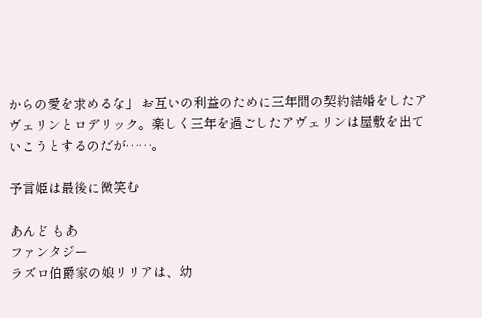からの愛を求めるな」 お互いの利益のために三年間の契約結婚をしたアヴェリンとロデリック。楽しく三年を過ごしたアヴェリンは屋敷を出ていこうとするのだが……。

予言姫は最後に微笑む

あんど もあ
ファンタジー
ラズロ伯爵家の娘リリアは、幼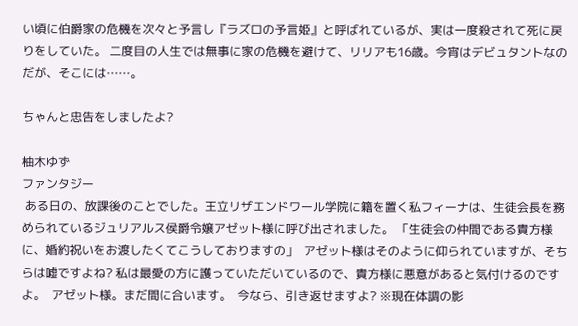い頃に伯爵家の危機を次々と予言し『ラズロの予言姫』と呼ばれているが、実は一度殺されて死に戻りをしていた。 二度目の人生では無事に家の危機を避けて、リリアも16歳。今宵はデビュタントなのだが、そこには……。

ちゃんと忠告をしましたよ?

柚木ゆず
ファンタジー
 ある日の、放課後のことでした。王立リザエンドワール学院に籍を置く私フィーナは、生徒会長を務められているジュリアルス侯爵令嬢アゼット様に呼び出されました。 「生徒会の仲間である貴方様に、婚約祝いをお渡したくてこうしておりますの」  アゼット様はそのように仰られていますが、そちらは嘘ですよね? 私は最愛の方に護っていただいているので、貴方様に悪意があると気付けるのですよ。  アゼット様。まだ間に合います。  今なら、引き返せますよ? ※現在体調の影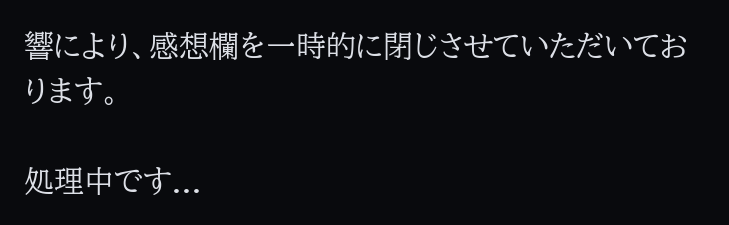響により、感想欄を一時的に閉じさせていただいております。

処理中です...